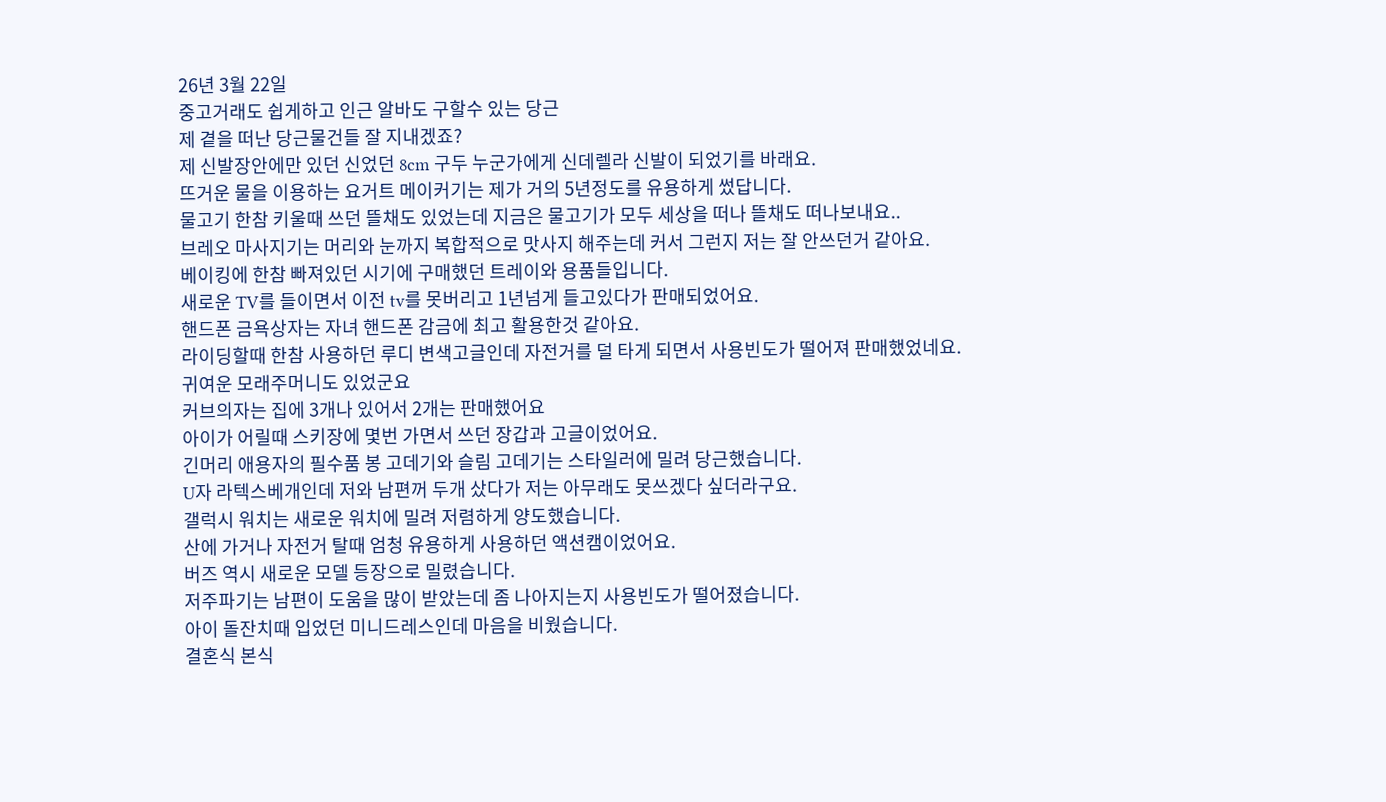26년 3월 22일
중고거래도 쉽게하고 인근 알바도 구할수 있는 당근
제 곁을 떠난 당근물건들 잘 지내겠죠?
제 신발장안에만 있던 신었던 8cm 구두 누군가에게 신데렐라 신발이 되었기를 바래요.
뜨거운 물을 이용하는 요거트 메이커기는 제가 거의 5년정도를 유용하게 썼답니다.
물고기 한참 키울때 쓰던 뜰채도 있었는데 지금은 물고기가 모두 세상을 떠나 뜰채도 떠나보내요..
브레오 마사지기는 머리와 눈까지 복합적으로 맛사지 해주는데 커서 그런지 저는 잘 안쓰던거 같아요.
베이킹에 한참 빠져있던 시기에 구매했던 트레이와 용품들입니다.
새로운 TV를 들이면서 이전 tv를 못버리고 1년넘게 들고있다가 판매되었어요.
핸드폰 금욕상자는 자녀 핸드폰 감금에 최고 활용한것 같아요.
라이딩할때 한참 사용하던 루디 변색고글인데 자전거를 덜 타게 되면서 사용빈도가 떨어져 판매했었네요.
귀여운 모래주머니도 있었군요
커브의자는 집에 3개나 있어서 2개는 판매했어요
아이가 어릴때 스키장에 몇번 가면서 쓰던 장갑과 고글이었어요.
긴머리 애용자의 필수품 봉 고데기와 슬림 고데기는 스타일러에 밀려 당근했습니다.
U자 라텍스베개인데 저와 남편꺼 두개 샀다가 저는 아무래도 못쓰겠다 싶더라구요.
갤럭시 워치는 새로운 워치에 밀려 저렴하게 양도했습니다.
산에 가거나 자전거 탈때 엄청 유용하게 사용하던 액션캠이었어요.
버즈 역시 새로운 모델 등장으로 밀렸습니다.
저주파기는 남편이 도움을 많이 받았는데 좀 나아지는지 사용빈도가 떨어졌습니다.
아이 돌잔치때 입었던 미니드레스인데 마음을 비웠습니다.
결혼식 본식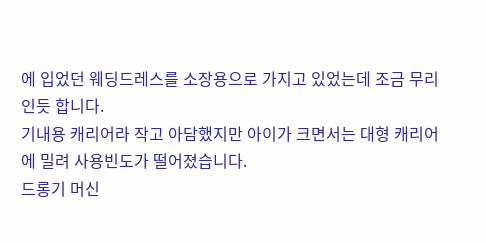에 입었던 웨딩드레스를 소장용으로 가지고 있었는데 조금 무리인듯 합니다.
기내용 캐리어라 작고 아담했지만 아이가 크면서는 대형 캐리어에 밀려 사용빈도가 떨어졌습니다.
드롱기 머신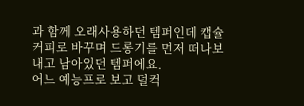과 함께 오래사용하던 템퍼인데 캡슐커피로 바꾸며 드롱기를 먼저 떠나보내고 남아있던 템퍼에요.
어느 예능프로 보고 덜컥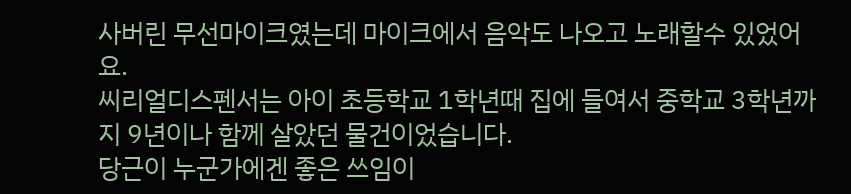사버린 무선마이크였는데 마이크에서 음악도 나오고 노래할수 있었어요.
씨리얼디스펜서는 아이 초등학교 1학년때 집에 들여서 중학교 3학년까지 9년이나 함께 살았던 물건이었습니다.
당근이 누군가에겐 좋은 쓰임이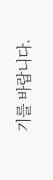기를 바랍니다.